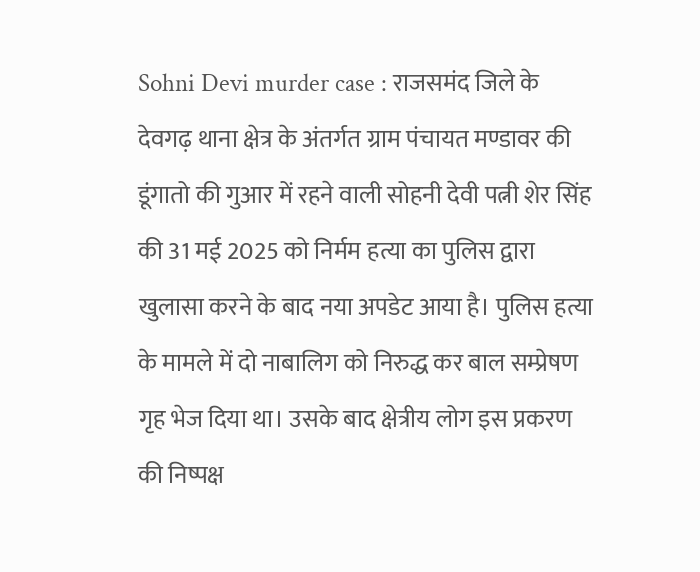Sohni Devi murder case : राजसमंद जिले के देवगढ़ थाना क्षेत्र के अंतर्गत ग्राम पंचायत मण्डावर की डूंगातो की गुआर में रहने वाली सोहनी देवी पत्नी शेर सिंह की 31 मई 2025 को निर्मम हत्या का पुलिस द्वारा खुलासा करने के बाद नया अपडेट आया है। पुलिस हत्या के मामले में दो नाबालिग को निरुद्ध कर बाल सम्प्रेषण गृह भेज दिया था। उसके बाद क्षेत्रीय लोग इस प्रकरण की निष्पक्ष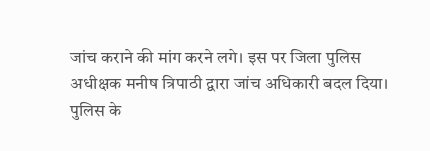जांच कराने की मांग करने लगे। इस पर जिला पुलिस अधीक्षक मनीष त्रिपाठी द्वारा जांच अधिकारी बदल दिया।
पुलिस के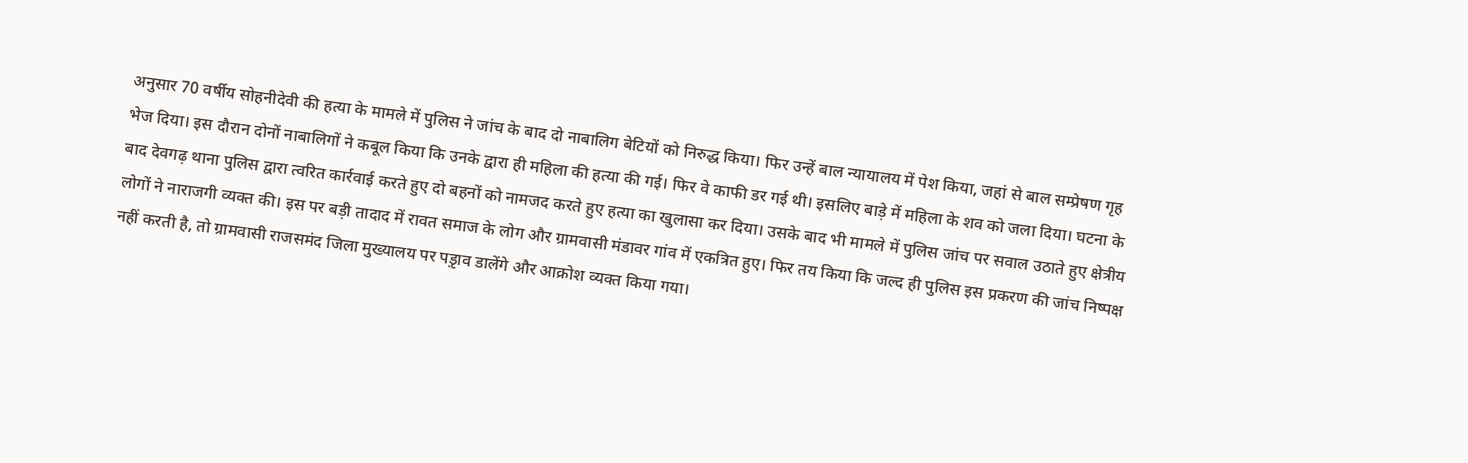अनुसार 70 वर्षीय सोहनीदेवी की हत्या के मामले में पुलिस ने जांच के बाद दो नाबालिग बेटियों को निरुद्ध किया। फिर उन्हें बाल न्यायालय में पेश किया, जहां से बाल सम्प्रेषण गृह भेज दिया। इस दौरान दोनों नाबालिगों ने कबूल किया कि उनके द्वारा ही महिला की हत्या की गई। फिर वे काफी डर गई थी। इसलिए बाड़े में महिला के शव को जला दिया। घटना के बाद देवगढ़ थाना पुलिस द्वारा त्वरित कार्रवाई करते हुए दो बहनों को नामजद करते हुए हत्या का खुलासा कर दिया। उसके बाद भी मामले में पुलिस जांच पर सवाल उठाते हुए क्षेत्रीय लोगों ने नाराजगी व्यक्त की। इस पर बड़ी तादाद में रावत समाज के लोग और ग्रामवासी मंडावर गांव में एकत्रित हुए। फिर तय किया कि जल्द ही पुलिस इस प्रकरण की जांच निष्पक्ष नहीं करती है, तो ग्रामवासी राजसमंद जिला मुख्यालय पर पड़ृाव डालेंगे और आक्रोश व्यक्त किया गया।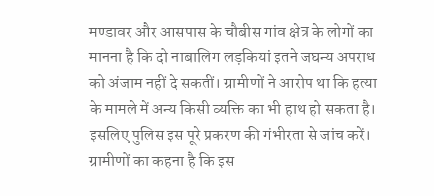मण्डावर और आसपास के चौबीस गांव क्षेत्र के लोगों का मानना है कि दो नाबालिग लड़कियां इतने जघन्य अपराध को अंजाम नहीं दे सकतीं। ग्रामीणों ने आरोप था कि हत्या के मामले में अन्य किसी व्यक्ति का भी हाथ हो सकता है। इसलिए पुलिस इस पूरे प्रकरण की गंभीरता से जांच करें। ग्रामीणों का कहना है कि इस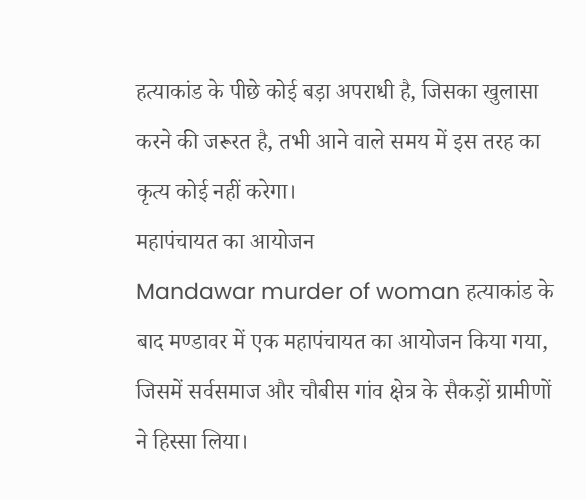हत्याकांड के पीछे कोई बड़ा अपराधी है, जिसका खुलासा करने की जरूरत है, तभी आने वाले समय में इस तरह का कृत्य कोई नहीं करेगा।
महापंचायत का आयोजन
Mandawar murder of woman हत्याकांड के बाद मण्डावर में एक महापंचायत का आयोजन किया गया, जिसमें सर्वसमाज और चौबीस गांव क्षेत्र के सैकड़ों ग्रामीणों ने हिस्सा लिया।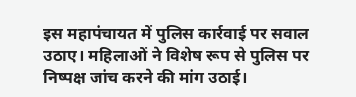इस महापंचायत में पुलिस कार्रवाई पर सवाल उठाए। महिलाओं ने विशेष रूप से पुलिस पर निष्पक्ष जांच करने की मांग उठाई।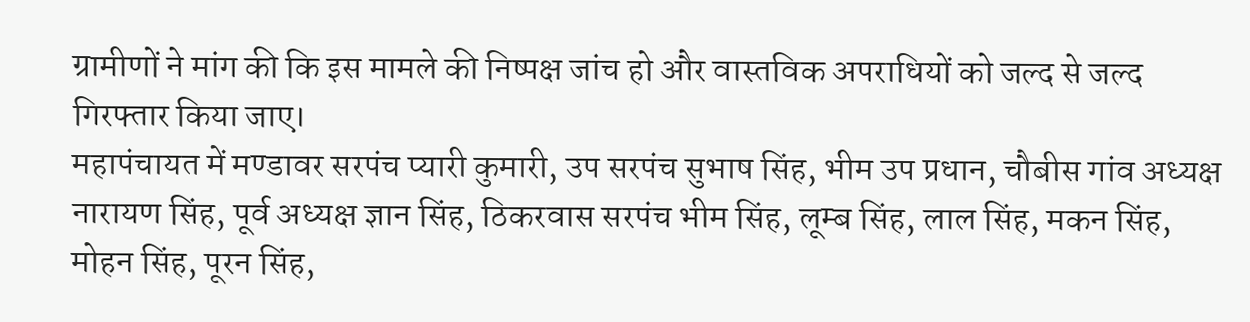ग्रामीणों ने मांग की कि इस मामले की निष्पक्ष जांच हो और वास्तविक अपराधियों को जल्द से जल्द गिरफ्तार किया जाए।
महापंचायत में मण्डावर सरपंच प्यारी कुमारी, उप सरपंच सुभाष सिंह, भीम उप प्रधान, चौबीस गांव अध्यक्ष नारायण सिंह, पूर्व अध्यक्ष ज्ञान सिंह, ठिकरवास सरपंच भीम सिंह, लूम्ब सिंह, लाल सिंह, मकन सिंह, मोहन सिंह, पूरन सिंह,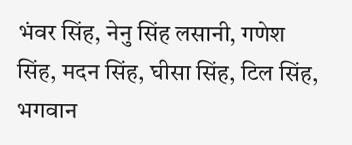भंवर सिंह, नेनु सिंह लसानी, गणेश सिंह, मदन सिंह, घीसा सिंह, टिल सिंह, भगवान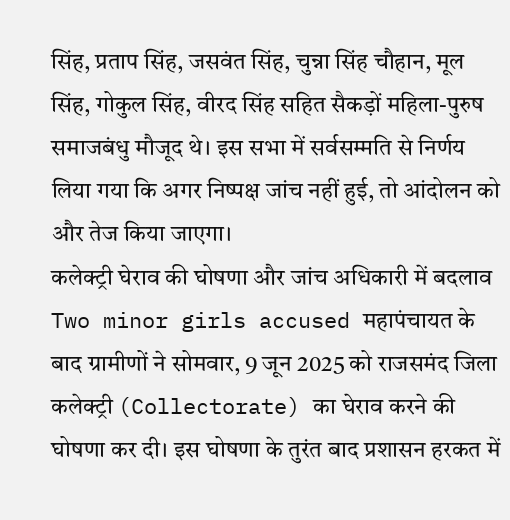सिंह, प्रताप सिंह, जसवंत सिंह, चुन्ना सिंह चौहान, मूल सिंह, गोकुल सिंह, वीरद सिंह सहित सैकड़ों महिला-पुरुष समाजबंधु मौजूद थे। इस सभा में सर्वसम्मति से निर्णय लिया गया कि अगर निष्पक्ष जांच नहीं हुई, तो आंदोलन को और तेज किया जाएगा।
कलेक्ट्री घेराव की घोषणा और जांच अधिकारी में बदलाव
Two minor girls accused महापंचायत के बाद ग्रामीणों ने सोमवार, 9 जून 2025 को राजसमंद जिला कलेक्ट्री (Collectorate) का घेराव करने की घोषणा कर दी। इस घोषणा के तुरंत बाद प्रशासन हरकत में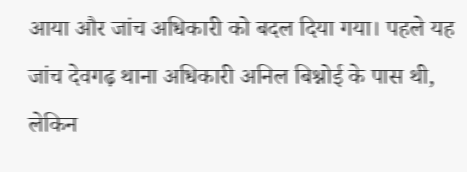आया और जांच अधिकारी को बदल दिया गया। पहले यह जांच देवगढ़ थाना अधिकारी अनिल बिश्नोई के पास थी, लेकिन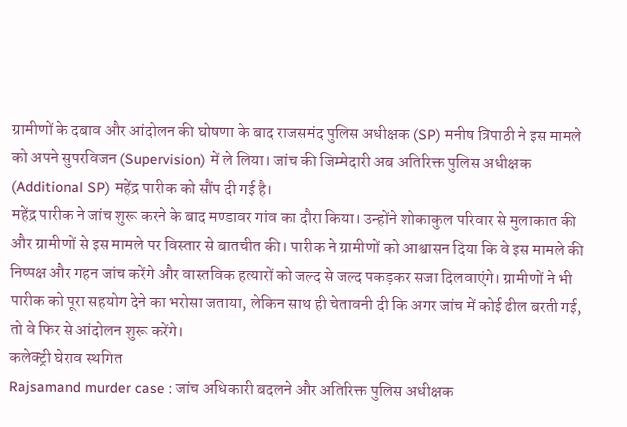ग्रामीणों के दबाव और आंदोलन की घोषणा के बाद राजसमंद पुलिस अधीक्षक (SP) मनीष त्रिपाठी ने इस मामले को अपने सुपरविजन (Supervision) में ले लिया। जांच की जिम्मेदारी अब अतिरिक्त पुलिस अधीक्षक (Additional SP) महेंद्र पारीक को सौंप दी गई है।
महेंद्र पारीक ने जांच शुरू करने के बाद मण्डावर गांव का दौरा किया। उन्होंने शोकाकुल परिवार से मुलाकात की और ग्रामीणों से इस मामले पर विस्तार से बातचीत की। पारीक ने ग्रामीणों को आश्वासन दिया कि वे इस मामले की निष्पक्ष और गहन जांच करेंगे और वास्तविक हत्यारों को जल्द से जल्द पकड़कर सजा दिलवाएंगे। ग्रामीणों ने भी पारीक को पूरा सहयोग देने का भरोसा जताया, लेकिन साथ ही चेतावनी दी कि अगर जांच में कोई ढील बरती गई, तो वे फिर से आंदोलन शुरू करेंगे।
कलेक्ट्री घेराव स्थगित
Rajsamand murder case : जांच अधिकारी बदलने और अतिरिक्त पुलिस अधीक्षक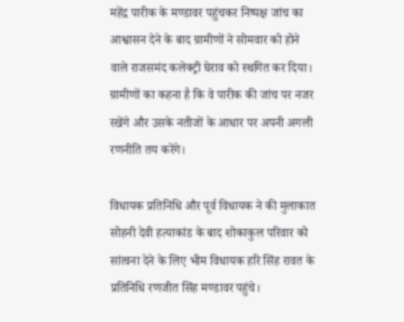महेंद्र पारीक के मण्डावर पहुंचकर निष्पक्ष जांच का आश्वासन देने के बाद ग्रामीणों ने सोमवार को होने वाले राजसमंद कलेक्ट्री घेराव को स्थगित कर दिया। ग्रामीणों का कहना है कि वे पारीक की जांच पर नजर रखेंगे और उसके नतीजों के आधार पर अपनी अगली रणनीति तय करेंगे।

विधायक प्रतिनिधि और पूर्व विधायक ने की मुलाकात
सोहनी देवी हत्याकांड के बाद शोकाकुल परिवार को सांत्वना देने के लिए भीम विधायक हरि सिंह रावत के प्रतिनिधि रणजीत सिंह मण्डावर पहुंचे।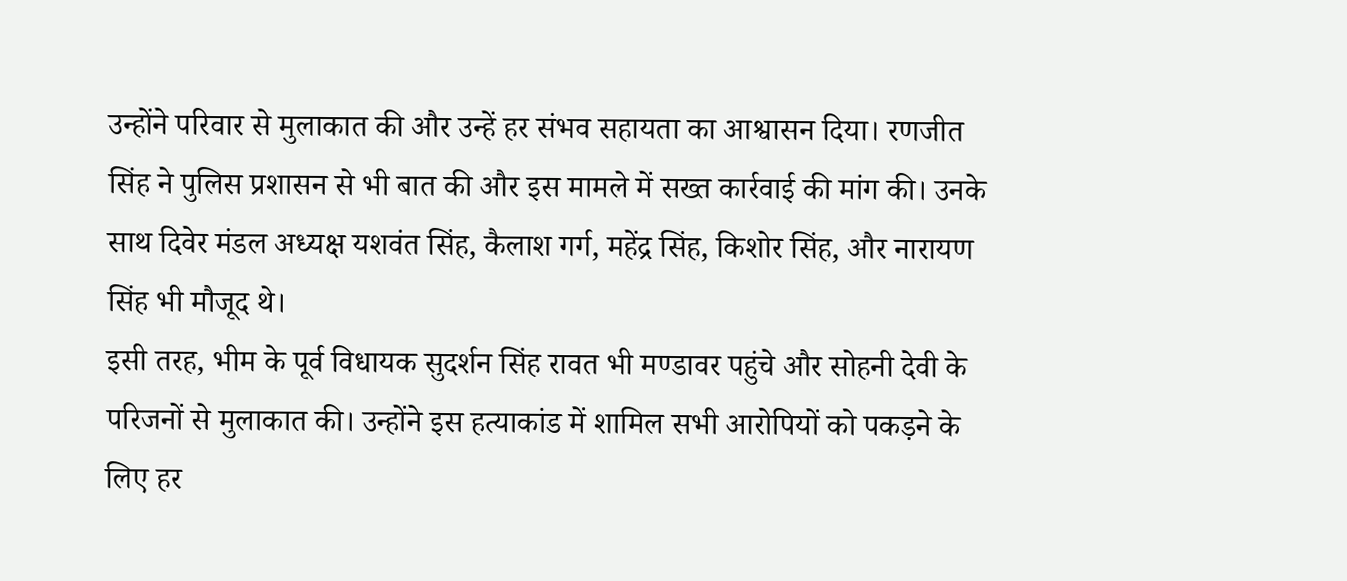उन्होंने परिवार से मुलाकात की और उन्हें हर संभव सहायता का आश्वासन दिया। रणजीत सिंह ने पुलिस प्रशासन से भी बात की और इस मामले में सख्त कार्रवाई की मांग की। उनके साथ दिवेर मंडल अध्यक्ष यशवंत सिंह, कैलाश गर्ग, महेंद्र सिंह, किशोर सिंह, और नारायण सिंह भी मौजूद थे।
इसी तरह, भीम के पूर्व विधायक सुदर्शन सिंह रावत भी मण्डावर पहुंचे और सोहनी देवी के परिजनों से मुलाकात की। उन्होंने इस हत्याकांड में शामिल सभी आरोपियों को पकड़ने के लिए हर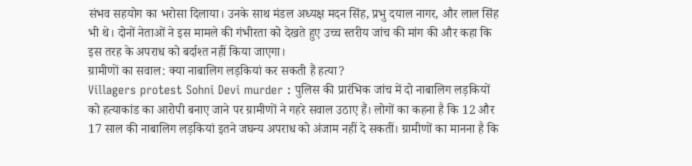संभव सहयोग का भरोसा दिलाया। उनके साथ मंडल अध्यक्ष मदन सिंह, प्रभु दयाल नागर, और लाल सिंह भी थे। दोनों नेताओं ने इस मामले की गंभीरता को देखते हुए उच्च स्तरीय जांच की मांग की और कहा कि इस तरह के अपराध को बर्दाश्त नहीं किया जाएगा।
ग्रामीणों का सवाल: क्या नाबालिग लड़कियां कर सकती हैं हत्या?
Villagers protest Sohni Devi murder : पुलिस की प्रारंभिक जांच में दो नाबालिग लड़कियों को हत्याकांड का आरोपी बनाए जाने पर ग्रामीणों ने गहरे सवाल उठाए हैं। लोगों का कहना है कि 12 और 17 साल की नाबालिग लड़कियां इतने जघन्य अपराध को अंजाम नहीं दे सकतीं। ग्रामीणों का मानना है कि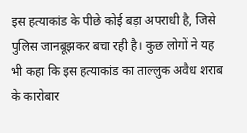इस हत्याकांड के पीछे कोई बड़ा अपराधी है, जिसे पुलिस जानबूझकर बचा रही है। कुछ लोगों ने यह भी कहा कि इस हत्याकांड का ताल्लुक अवैध शराब के कारोबार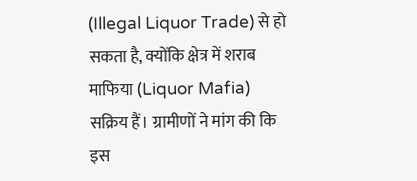(Illegal Liquor Trade) से हो सकता है, क्योंकि क्षेत्र में शराब माफिया (Liquor Mafia) सक्रिय हैं। ग्रामीणों ने मांग की कि इस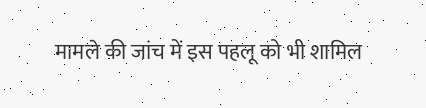मामले की जांच में इस पहलू को भी शामिल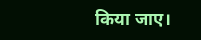किया जाए।